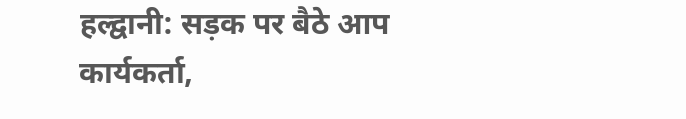हल्द्वानी: सड़क पर बैठे आप कार्यकर्ता,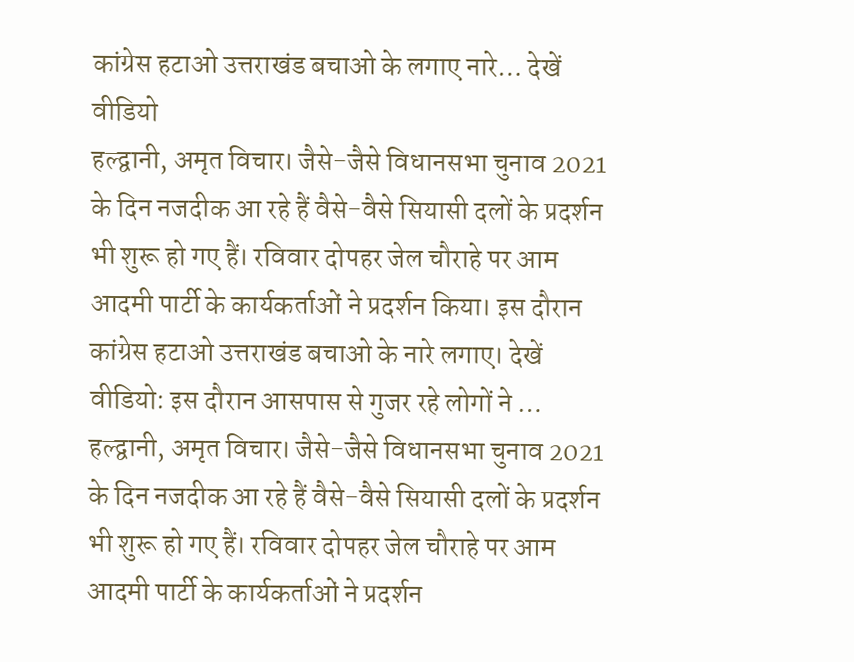कांग्रेस हटाओ उत्तराखंड बचाओ के लगाए नारे… देखें वीडियो
हल्द्वानी, अमृत विचार। जैसे-जैसे विधानसभा चुनाव 2021 के दिन नजदीक आ रहे हैं वैसे-वैसे सियासी दलों के प्रदर्शन भी शुरू हो गए हैं। रविवार दोपहर जेल चौराहे पर आम आदमी पार्टी के कार्यकर्ताओं ने प्रदर्शन किया। इस दौरान कांग्रेस हटाओ उत्तराखंड बचाओ के नारे लगाए। देखें वीडियो: इस दौरान आसपास से गुजर रहे लोगों ने …
हल्द्वानी, अमृत विचार। जैसे-जैसे विधानसभा चुनाव 2021 के दिन नजदीक आ रहे हैं वैसे-वैसे सियासी दलों के प्रदर्शन भी शुरू हो गए हैं। रविवार दोपहर जेल चौराहे पर आम आदमी पार्टी के कार्यकर्ताओं ने प्रदर्शन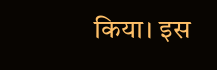किया। इस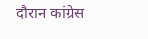दौरान कांग्रेस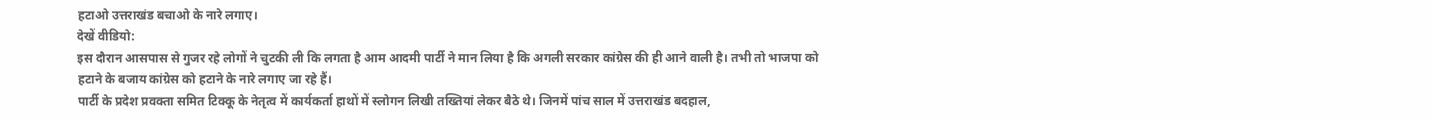हटाओ उत्तराखंड बचाओ के नारे लगाए।
देखें वीडियो:
इस दौरान आसपास से गुजर रहे लोगों ने चुटकी ली कि लगता है आम आदमी पार्टी ने मान लिया है कि अगली सरकार कांग्रेस की ही आने वाली है। तभी तो भाजपा को हटाने के बजाय कांग्रेस को हटाने के नारे लगाए जा रहे हैं।
पार्टी के प्रदेश प्रवक्ता समित टिक्कू के नेतृत्व में कार्यकर्ता हाथों में स्लोगन लिखी तख्तियां लेकर बैठे थे। जिनमें पांच साल में उत्तराखंड बदहाल,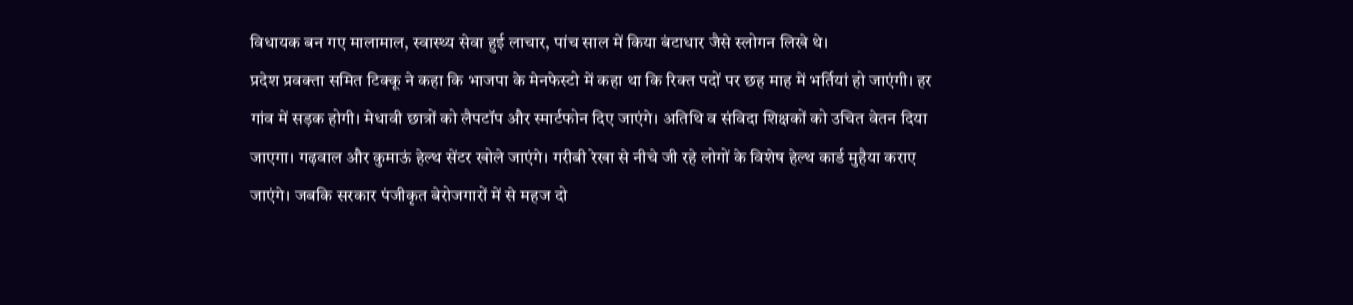विधायक बन गए मालामाल, स्वास्थ्य सेवा हुई लाचार, पांच साल में किया बंटाधार जैसे स्लोगन लिखे थे।
प्रदेश प्रवक्ता समित टिक्कू ने कहा कि भाजपा के मेनफेस्टो में कहा था कि रिक्त पदों पर छह माह में भर्तियां हो जाएंगी। हर गांव में सड़क होगी। मेधावी छात्रों को लैपटॉप और स्मार्टफोन दिए जाएंगे। अतिथि व संविदा शिक्षकों को उचित वेतन दिया जाएगा। गढ़वाल और कुमाऊं हेल्थ सेंटर खोले जाएंगे। गरीबी रेखा से नीचे जी रहे लोगों के विशेष हेल्थ कार्ड मुहैया कराए जाएंगे। जबकि सरकार पंजीकृत बेरोजगारों में से महज दो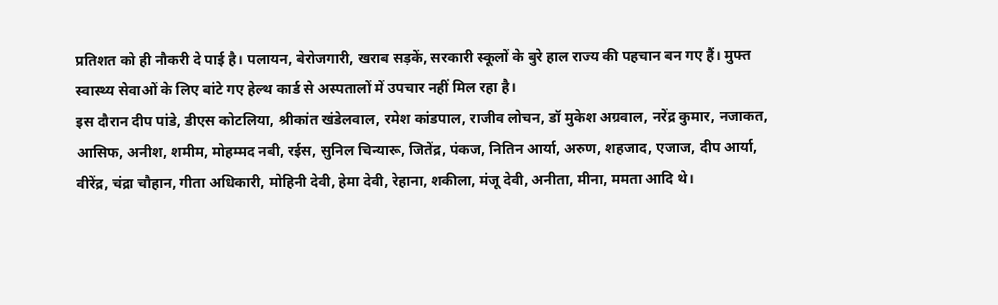प्रतिशत को ही नौकरी दे पाई है। पलायन, बेरोजगारी, खराब सड़कें, सरकारी स्कूलों के बुरे हाल राज्य की पहचान बन गए हैं। मुफ्त स्वास्थ्य सेवाओं के लिए बांटे गए हेल्थ कार्ड से अस्पतालों में उपचार नहीं मिल रहा है।
इस दौरान दीप पांडे, डीएस कोटलिया, श्रीकांत खंडेलवाल, रमेश कांडपाल, राजीव लोचन, डॉ मुकेश अग्रवाल, नरेंद्र कुमार, नजाकत, आसिफ, अनीश, शमीम, मोहम्मद नबी, रईस, सुनिल चिन्यारू, जितेंद्र, पंकज, नितिन आर्या, अरुण, शहजाद, एजाज, दीप आर्या, वीरेंद्र, चंद्रा चौहान, गीता अधिकारी, मोहिनी देवी, हेमा देवी, रेहाना, शकीला, मंजू देवी, अनीता, मीना, ममता आदि थे।